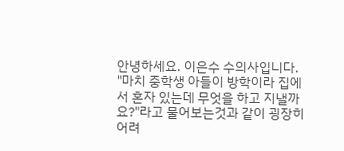안녕하세요. 이은수 수의사입니다.
"마치 중학생 아들이 방학이라 집에서 혼자 있는데 무엇을 하고 지낼까요?"라고 물어보는것과 같이 굉장히 어려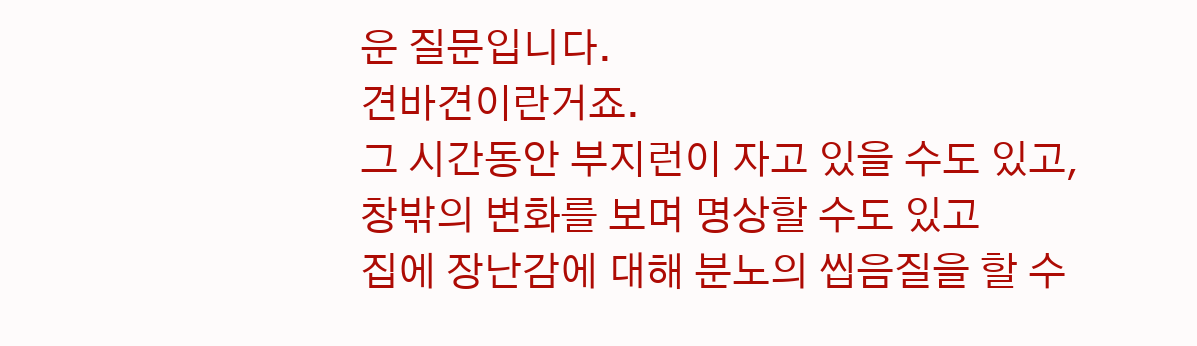운 질문입니다.
견바견이란거죠.
그 시간동안 부지런이 자고 있을 수도 있고,
창밖의 변화를 보며 명상할 수도 있고
집에 장난감에 대해 분노의 씹음질을 할 수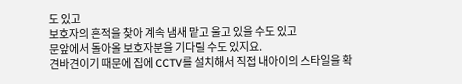도 있고
보호자의 흔적을 찾아 계속 냄새 맡고 울고 있을 수도 있고
문앞에서 돌아올 보호자분을 기다릴 수도 있지요.
견바견이기 때문에 집에 CCTV를 설치해서 직접 내아이의 스타일을 확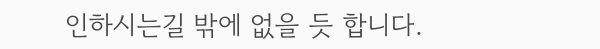인하시는길 밖에 없을 듯 합니다.